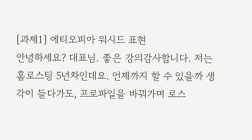[과제1] 에티오피아 워시드 표현
안녕하세요? 대표님. 좋은 강의감사합니다. 저는 홈로스팅 5년차인데요. 언제까지 할 수 있을까 생각이 들다가도, 프로파일을 바꿔가며 로스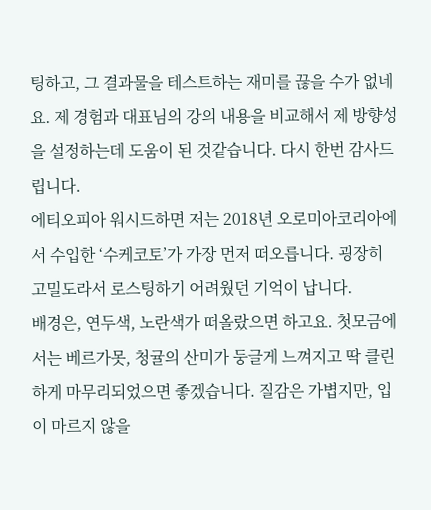팅하고, 그 결과물을 테스트하는 재미를 끊을 수가 없네요. 제 경험과 대표님의 강의 내용을 비교해서 제 방향성을 설정하는데 도움이 된 것같습니다. 다시 한번 감사드립니다.
에티오피아 워시드하면 저는 2018년 오로미아코리아에서 수입한 ‘수케코토’가 가장 먼저 떠오릅니다. 굉장히 고밀도라서 로스팅하기 어려웠던 기억이 납니다.
배경은, 연두색, 노란색가 떠올랐으면 하고요. 첫모금에서는 베르가못, 청귤의 산미가 둥글게 느껴지고 딱 클린하게 마무리되었으면 좋겠습니다. 질감은 가볍지만, 입이 마르지 않을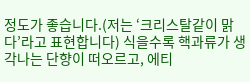정도가 좋습니다.(저는 ‘크리스탈같이 맑다’라고 표현합니다) 식을수록 핵과류가 생각나는 단향이 떠오르고, 에티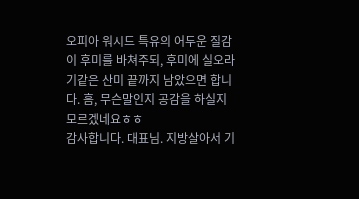오피아 워시드 특유의 어두운 질감이 후미를 바쳐주되, 후미에 실오라기같은 산미 끝까지 남았으면 합니다. 흠, 무슨말인지 공감을 하실지 모르겠네요ㅎㅎ
감사합니다. 대표님. 지방살아서 기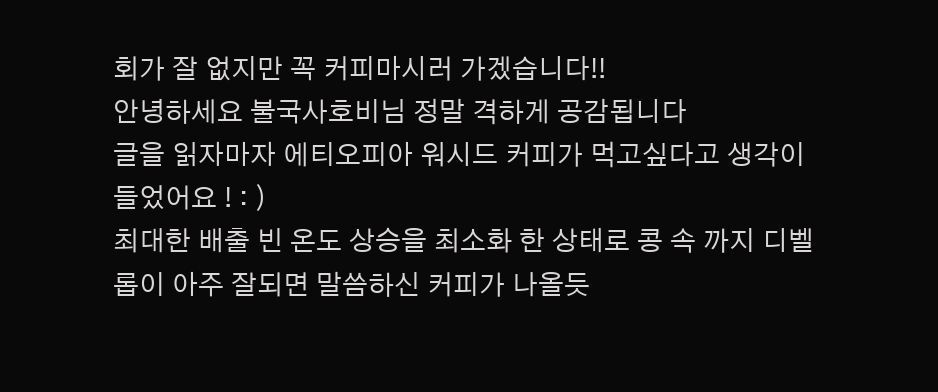회가 잘 없지만 꼭 커피마시러 가겠습니다!!
안녕하세요 불국사호비님 정말 격하게 공감됩니다
글을 읽자마자 에티오피아 워시드 커피가 먹고싶다고 생각이 들었어요 ! : )
최대한 배출 빈 온도 상승을 최소화 한 상태로 콩 속 까지 디벨롭이 아주 잘되면 말씀하신 커피가 나올듯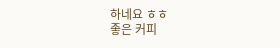하네요 ㅎㅎ
좋은 커피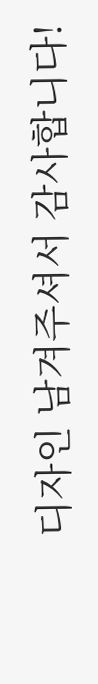디자인 남겨주셔서 감사합니다!